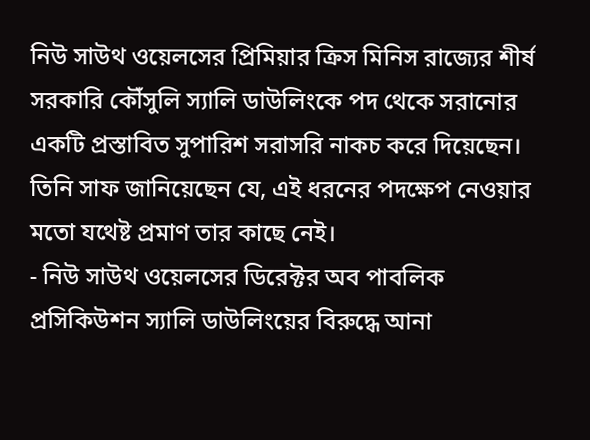নিউ সাউথ ওয়েলসের প্রিমিয়ার ক্রিস মিনিস রাজ্যের শীর্ষ সরকারি কৌঁসুলি স্যালি ডাউলিংকে পদ থেকে সরানোর একটি প্রস্তাবিত সুপারিশ সরাসরি নাকচ করে দিয়েছেন। তিনি সাফ জানিয়েছেন যে, এই ধরনের পদক্ষেপ নেওয়ার মতো যথেষ্ট প্রমাণ তার কাছে নেই।
- নিউ সাউথ ওয়েলসের ডিরেক্টর অব পাবলিক প্রসিকিউশন স্যালি ডাউলিংয়ের বিরুদ্ধে আনা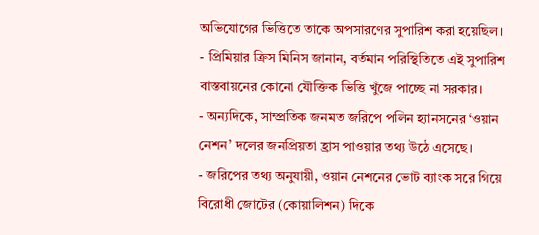অভিযোগের ভিত্তিতে তাকে অপসারণের সুপারিশ করা হয়েছিল।
- প্রিমিয়ার ক্রিস মিনিস জানান, বর্তমান পরিস্থিতিতে এই সুপারিশ বাস্তবায়নের কোনো যৌক্তিক ভিত্তি খুঁজে পাচ্ছে না সরকার।
- অন্যদিকে, সাম্প্রতিক জনমত জরিপে পলিন হ্যানসনের ‘ওয়ান নেশন’ দলের জনপ্রিয়তা হ্রাস পাওয়ার তথ্য উঠে এসেছে।
- জরিপের তথ্য অনুযায়ী, ওয়ান নেশনের ভোট ব্যাংক সরে গিয়ে বিরোধী জোটের (কোয়ালিশন) দিকে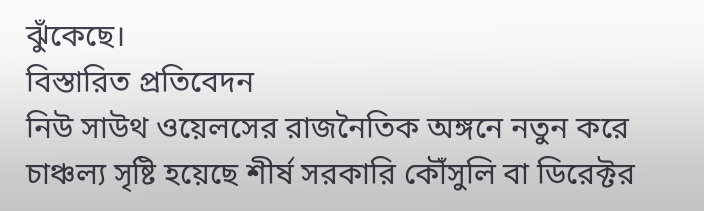ঝুঁকেছে।
বিস্তারিত প্রতিবেদন
নিউ সাউথ ওয়েলসের রাজনৈতিক অঙ্গনে নতুন করে চাঞ্চল্য সৃষ্টি হয়েছে শীর্ষ সরকারি কৌঁসুলি বা ডিরেক্টর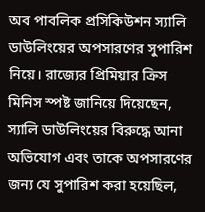অব পাবলিক প্রসিকিউশন স্যালি ডাউলিংয়ের অপসারণের সুপারিশ নিয়ে। রাজ্যের প্রিমিয়ার ক্রিস মিনিস স্পষ্ট জানিয়ে দিয়েছেন, স্যালি ডাউলিংয়ের বিরুদ্ধে আনা অভিযোগ এবং তাকে অপসারণের জন্য যে সুপারিশ করা হয়েছিল,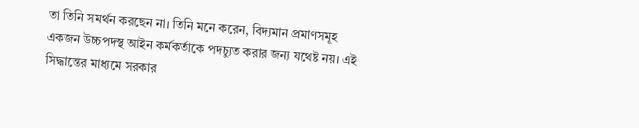তা তিনি সমর্থন করছেন না। তিনি মনে করেন, বিদ্যমান প্রমাণসমূহ একজন উচ্চপদস্থ আইন কর্মকর্তাকে পদচ্যুত করার জন্য যথেষ্ট নয়। এই সিদ্ধান্তের মাধ্যমে সরকার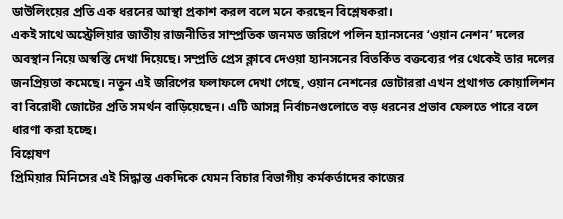ডাউলিংয়ের প্রতি এক ধরনের আস্থা প্রকাশ করল বলে মনে করছেন বিশ্লেষকরা।
একই সাথে অস্ট্রেলিয়ার জাতীয় রাজনীতির সাম্প্রতিক জনমত জরিপে পলিন হ্যানসনের ‘ওয়ান নেশন’ দলের অবস্থান নিয়ে অস্বস্তি দেখা দিয়েছে। সম্প্রতি প্রেস ক্লাবে দেওয়া হ্যানসনের বিতর্কিত বক্তব্যের পর থেকেই তার দলের জনপ্রিয়তা কমেছে। নতুন এই জরিপের ফলাফলে দেখা গেছে, ওয়ান নেশনের ভোটাররা এখন প্রথাগত কোয়ালিশন বা বিরোধী জোটের প্রতি সমর্থন বাড়িয়েছেন। এটি আসন্ন নির্বাচনগুলোতে বড় ধরনের প্রভাব ফেলতে পারে বলে ধারণা করা হচ্ছে।
বিশ্লেষণ
প্রিমিয়ার মিনিসের এই সিদ্ধান্ত একদিকে যেমন বিচার বিভাগীয় কর্মকর্তাদের কাজের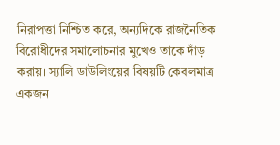নিরাপত্তা নিশ্চিত করে, অন্যদিকে রাজনৈতিক বিরোধীদের সমালোচনার মুখেও তাকে দাঁড় করায়। স্যালি ডাউলিংয়ের বিষয়টি কেবলমাত্র একজন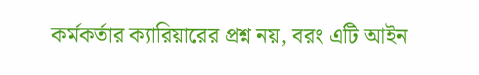কর্মকর্তার ক্যারিয়ারের প্রশ্ন নয়, বরং এটি আইন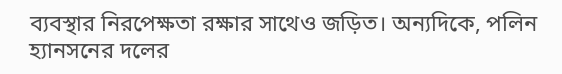ব্যবস্থার নিরপেক্ষতা রক্ষার সাথেও জড়িত। অন্যদিকে, পলিন হ্যানসনের দলের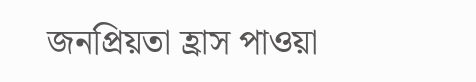জনপ্রিয়তা হ্রাস পাওয়া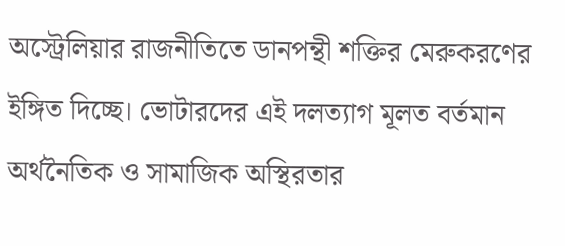অস্ট্রেলিয়ার রাজনীতিতে ডানপন্থী শক্তির মেরুকরণের ইঙ্গিত দিচ্ছে। ভোটারদের এই দলত্যাগ মূলত বর্তমান অর্থনৈতিক ও সামাজিক অস্থিরতার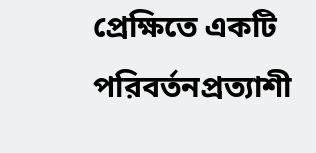প্রেক্ষিতে একটি পরিবর্তনপ্রত্যাশী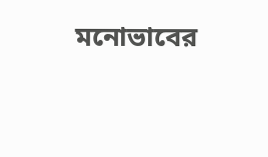মনোভাবের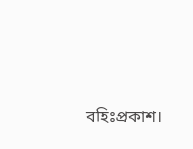বহিঃপ্রকাশ।